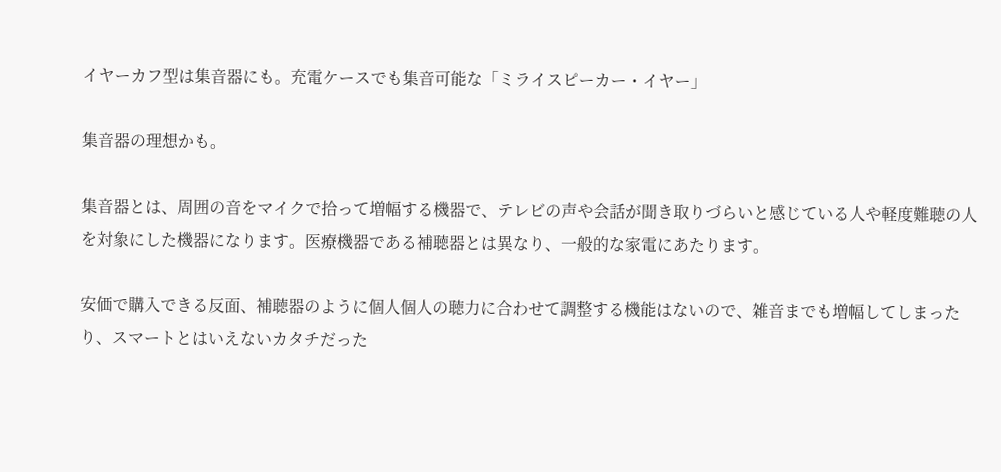イヤーカフ型は集音器にも。充電ケースでも集音可能な「ミライスピーカー・イヤー」

集音器の理想かも。

集音器とは、周囲の音をマイクで拾って増幅する機器で、テレビの声や会話が聞き取りづらいと感じている人や軽度難聴の人を対象にした機器になります。医療機器である補聴器とは異なり、一般的な家電にあたります。

安価で購入できる反面、補聴器のように個人個人の聴力に合わせて調整する機能はないので、雑音までも増幅してしまったり、スマートとはいえないカタチだった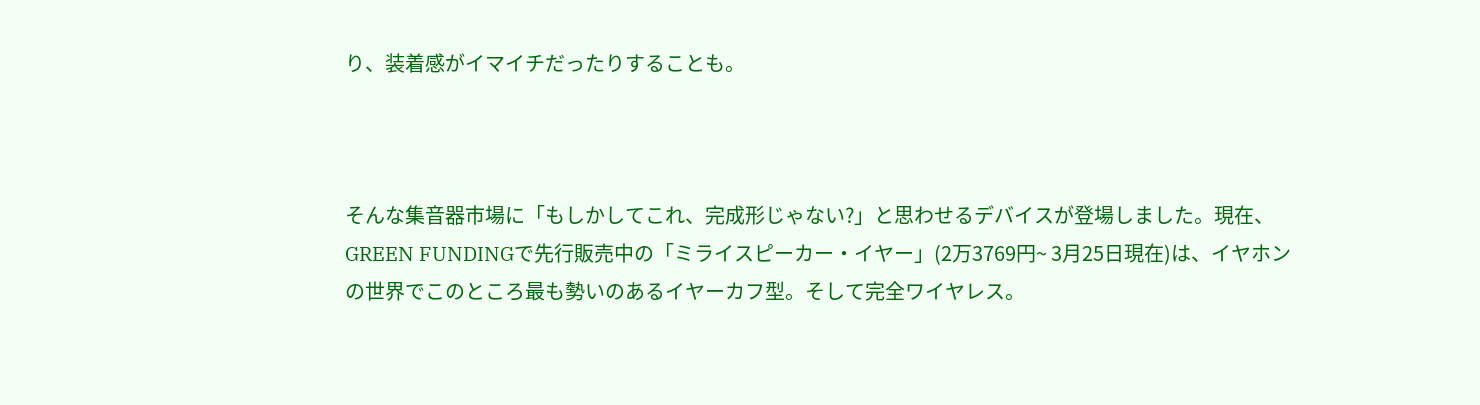り、装着感がイマイチだったりすることも。



そんな集音器市場に「もしかしてこれ、完成形じゃない?」と思わせるデバイスが登場しました。現在、GREEN FUNDINGで先行販売中の「ミライスピーカー・イヤー」(2万3769円~ 3月25日現在)は、イヤホンの世界でこのところ最も勢いのあるイヤーカフ型。そして完全ワイヤレス。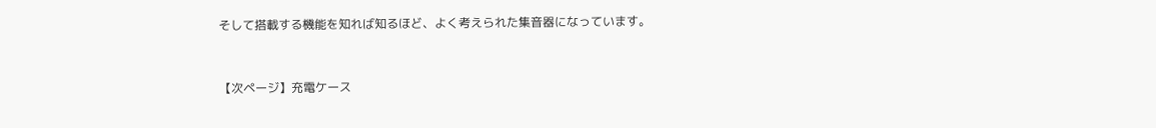そして搭載する機能を知れば知るほど、よく考えられた集音器になっています。


【次ページ】充電ケース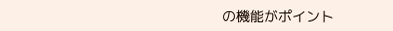の機能がポイント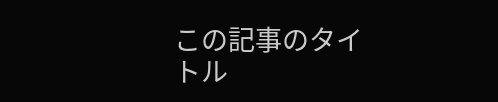この記事のタイトル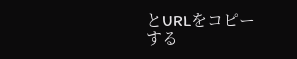とURLをコピーする